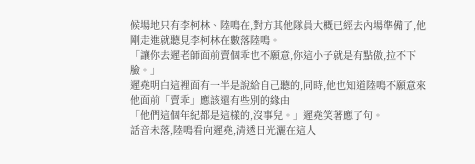候場地只有李柯林、陸鳴在,對方其他隊員大概已經去內場準備了,他剛走進就聽見李柯林在數落陸鳴。
「讓你去遲老師面前賣個乖也不願意,你這小子就是有點傲,拉不下臉。」
遲堯明白這裡面有一半是說給自己聽的,同時,他也知道陸鳴不願意來他面前「賣乖」應該還有些別的緣由
「他們這個年紀都是這樣的,沒事兒。」遲堯笑著應了句。
話音未落,陸鳴看向遲堯,清透日光灑在這人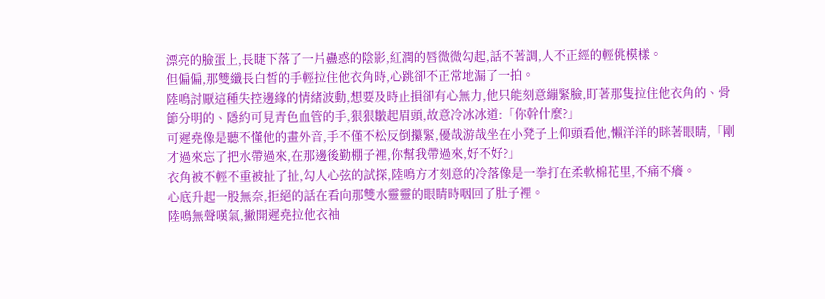漂亮的臉蛋上,長睫下落了一片蠱惑的陰影,紅潤的唇微微勾起,話不著調,人不正經的輕佻模樣。
但偏偏,那雙纖長白皙的手輕拉住他衣角時,心跳卻不正常地漏了一拍。
陸鳴討厭這種失控邊緣的情緒波動,想要及時止損卻有心無力,他只能刻意繃緊臉,盯著那隻拉住他衣角的、骨節分明的、隱約可見青色血管的手,狠狠皺起眉頭,故意冷冰冰道:「你幹什麼?」
可遲堯像是聽不懂他的畫外音,手不僅不松反倒攥緊,優哉游哉坐在小凳子上仰頭看他,懶洋洋的眯著眼睛,「剛才過來忘了把水帶過來,在那邊後勤棚子裡,你幫我帶過來,好不好?」
衣角被不輕不重被扯了扯,勾人心弦的試探,陸鳴方才刻意的冷落像是一拳打在柔軟棉花里,不痛不癢。
心底升起一股無奈,拒絕的話在看向那雙水靈靈的眼睛時咽回了肚子裡。
陸鳴無聲嘆氣,撇開遲堯拉他衣袖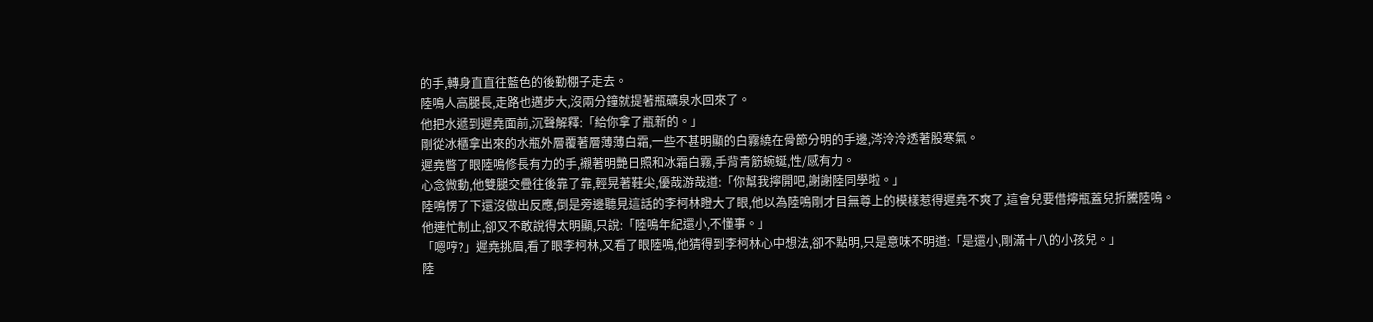的手,轉身直直往藍色的後勤棚子走去。
陸鳴人高腿長,走路也邁步大,沒兩分鐘就提著瓶礦泉水回來了。
他把水遞到遲堯面前,沉聲解釋:「給你拿了瓶新的。」
剛從冰櫃拿出來的水瓶外層覆著層薄薄白霜,一些不甚明顯的白霧繞在骨節分明的手邊,涔泠泠透著股寒氣。
遲堯瞥了眼陸鳴修長有力的手,襯著明艷日照和冰霜白霧,手背青筋蜿蜒,性/感有力。
心念微動,他雙腿交疊往後靠了靠,輕晃著鞋尖,優哉游哉道:「你幫我擰開吧,謝謝陸同學啦。」
陸鳴愣了下還沒做出反應,倒是旁邊聽見這話的李柯林瞪大了眼,他以為陸鳴剛才目無尊上的模樣惹得遲堯不爽了,這會兒要借擰瓶蓋兒折騰陸鳴。
他連忙制止,卻又不敢說得太明顯,只說:「陸鳴年紀還小,不懂事。」
「嗯哼?」遲堯挑眉,看了眼李柯林,又看了眼陸鳴,他猜得到李柯林心中想法,卻不點明,只是意味不明道:「是還小,剛滿十八的小孩兒。」
陸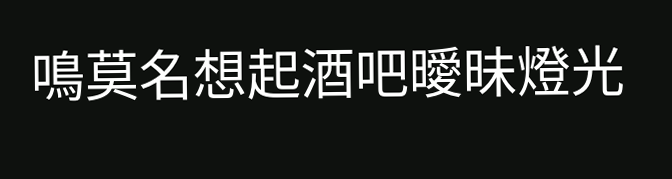鳴莫名想起酒吧曖昧燈光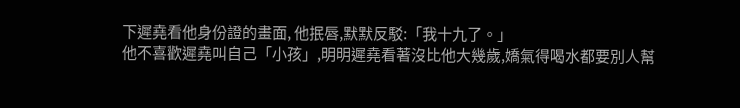下遲堯看他身份證的畫面, 他抿唇,默默反駁:「我十九了。」
他不喜歡遲堯叫自己「小孩」,明明遲堯看著沒比他大幾歲,嬌氣得喝水都要別人幫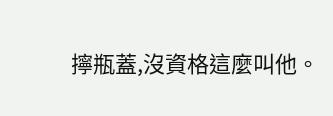擰瓶蓋,沒資格這麼叫他。